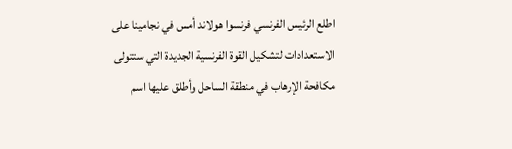اطلع الرئيس الفرنسي فرنسوا هولاند أمس في نجامينا على الاستعدادات لتشكيل القوة الفرنسية الجديدة التي ستتولى مكافحة الإرهاب في منطقة الساحل وأطلق عليها اسم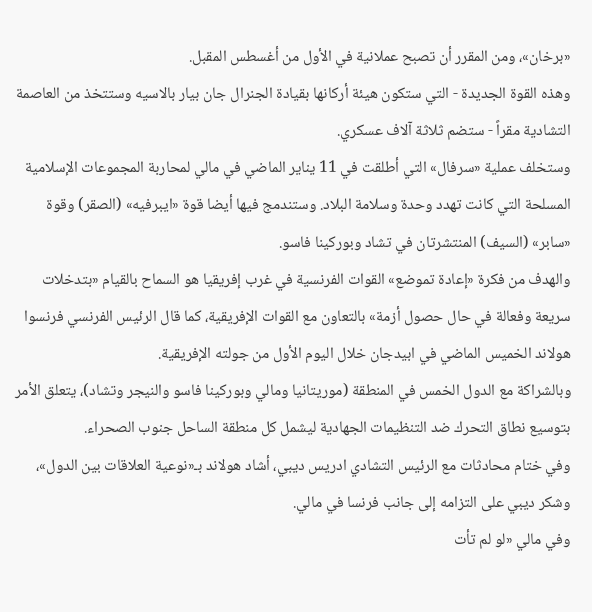«برخان»، ومن المقرر أن تصبح عملانية في الأول من أغسطس المقبل.
وهذه القوة الجديدة - التي ستكون هيئة أركانها بقيادة الجنرال جان بيار بالاسيه وستتخذ من العاصمة التشادية مقراً - ستضم ثلاثة آلاف عسكري.
وستخلف عملية «سرفال» التي أطلقت في 11 يناير الماضي في مالي لمحاربة المجموعات الإسلامية المسلحة التي كانت تهدد وحدة وسلامة البلاد. وستندمج فيها أيضا قوة «ايبرفيه» (الصقر) وقوة «سابر» (السيف) المنتشرتان في تشاد وبوركينا فاسو.
والهدف من فكرة «إعادة تموضع» القوات الفرنسية في غرب إفريقيا هو السماح بالقيام «بتدخلات سريعة وفعالة في حال حصول أزمة» بالتعاون مع القوات الإفريقية، كما قال الرئيس الفرنسي فرنسوا هولاند الخميس الماضي في ابيدجان خلال اليوم الأول من جولته الإفريقية.
وبالشراكة مع الدول الخمس في المنطقة (موريتانيا ومالي وبوركينا فاسو والنيجر وتشاد)، يتعلق الأمر بتوسيع نطاق التحرك ضد التنظيمات الجهادية ليشمل كل منطقة الساحل جنوب الصحراء.
وفي ختام محادثات مع الرئيس التشادي ادريس ديبي، أشاد هولاند بـ«نوعية العلاقات بين الدول»، وشكر ديبي على التزامه إلى جانب فرنسا في مالي.
وفي مالي «لو لم تأت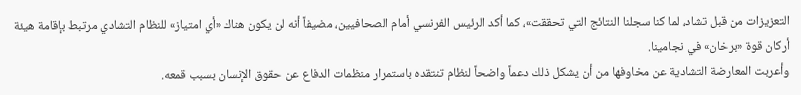التعزيزات من قبل تشاد، لما كنا سجلنا النتائج التي تحققت»، كما أكد الرئيس الفرنسي أمام الصحافيين، مضيفاً أنه لن يكون هناك «أي امتياز» للنظام التشادي مرتبط بإقامة هيئة أركان قوة «برخان» في نجامينا.
وأعربت المعارضة التشادية عن مخاوفها من أن يشكل ذلك دعماً واضحاً لنظام تنتقده باستمرار منظمات الدفاع عن حقوق الإنسان بسبب قمعه.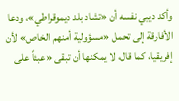وأكد ديبي نفسه أن «تشاد بلد ديموقراطي»، ودعا الأفارقة إلى تحمل «مسؤولية أمنهم الخاص» لأن إفريقيا، كما قال، لا يمكنها أن تبقى «عبئاً على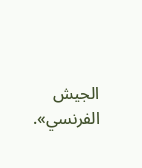الجيش الفرنسي».